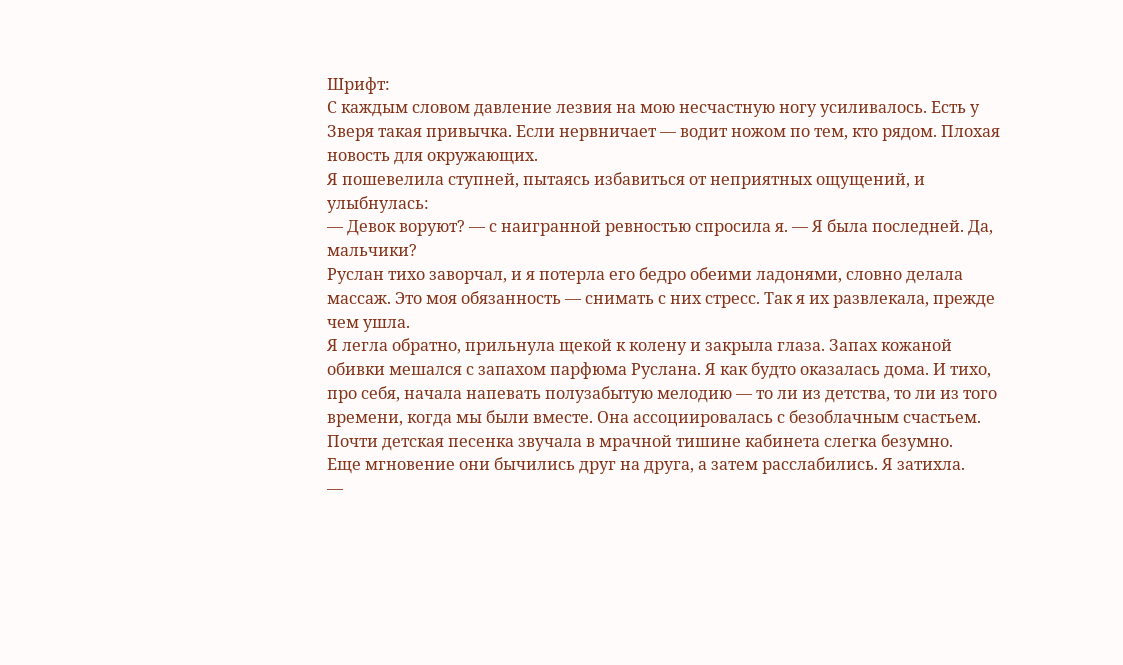Шрифт:
С каждым словом давление лезвия на мою несчастную ногу усиливалось. Есть у Зверя такая привычка. Если нервничает — водит ножом по тем, кто рядом. Плохая новость для окружающих.
Я пошевелила ступней, пытаясь избавиться от неприятных ощущений, и улыбнулась:
— Девок воруют? — с наигранной ревностью спросила я. — Я была последней. Да, мальчики?
Руслан тихо заворчал, и я потерла его бедро обеими ладонями, словно делала массаж. Это моя обязанность — снимать с них стресс. Так я их развлекала, прежде чем ушла.
Я легла обратно, прильнула щекой к колену и закрыла глаза. Запах кожаной обивки мешался с запахом парфюма Руслана. Я как будто оказалась дома. И тихо, про себя, начала напевать полузабытую мелодию — то ли из детства, то ли из того времени, когда мы были вместе. Она ассоциировалась с безоблачным счастьем.
Почти детская песенка звучала в мрачной тишине кабинета слегка безумно.
Еще мгновение они бычились друг на друга, а затем расслабились. Я затихла.
—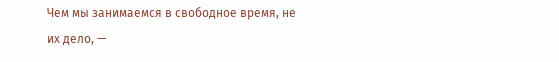Чем мы занимаемся в свободное время, не их дело, —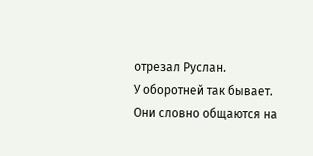отрезал Руслан.
У оборотней так бывает.
Они словно общаются на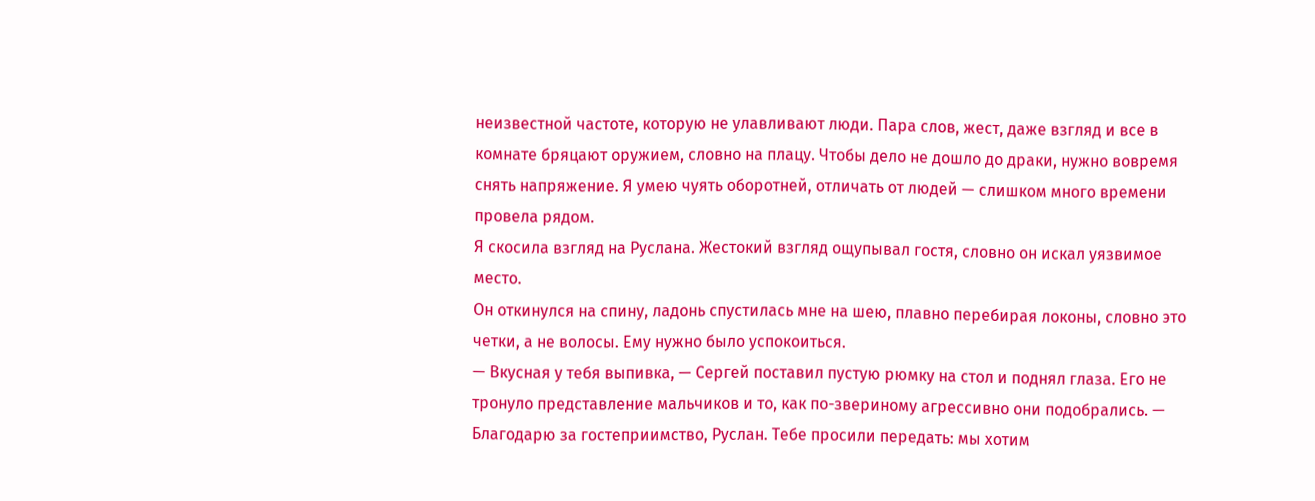неизвестной частоте, которую не улавливают люди. Пара слов, жест, даже взгляд и все в комнате бряцают оружием, словно на плацу. Чтобы дело не дошло до драки, нужно вовремя снять напряжение. Я умею чуять оборотней, отличать от людей — слишком много времени провела рядом.
Я скосила взгляд на Руслана. Жестокий взгляд ощупывал гостя, словно он искал уязвимое место.
Он откинулся на спину, ладонь спустилась мне на шею, плавно перебирая локоны, словно это четки, а не волосы. Ему нужно было успокоиться.
— Вкусная у тебя выпивка, — Сергей поставил пустую рюмку на стол и поднял глаза. Его не тронуло представление мальчиков и то, как по-звериному агрессивно они подобрались. — Благодарю за гостеприимство, Руслан. Тебе просили передать: мы хотим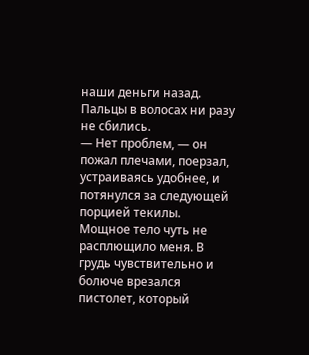наши деньги назад.
Пальцы в волосах ни разу не сбились.
— Нет проблем, — он пожал плечами, поерзал, устраиваясь удобнее, и потянулся за следующей порцией текилы.
Мощное тело чуть не расплющило меня. В грудь чувствительно и болюче врезался пистолет, который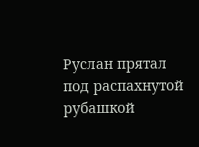Руслан прятал под распахнутой рубашкой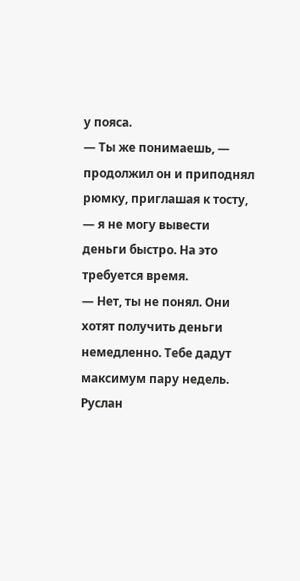у пояса.
— Ты же понимаешь, — продолжил он и приподнял рюмку, приглашая к тосту, — я не могу вывести деньги быстро. На это требуется время.
— Нет, ты не понял. Они хотят получить деньги немедленно. Тебе дадут максимум пару недель.
Руслан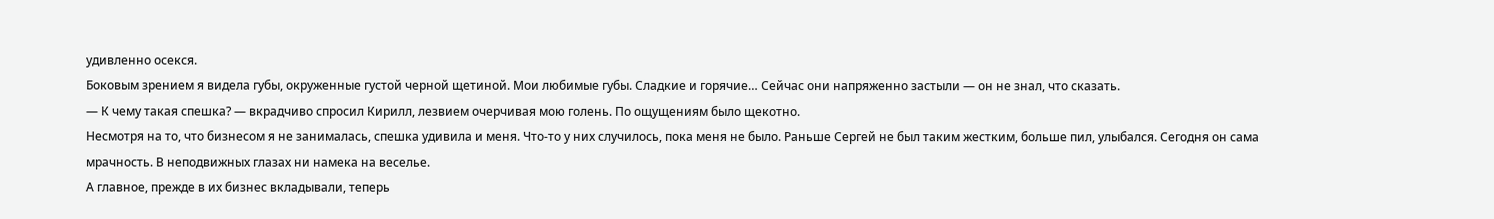удивленно осекся.
Боковым зрением я видела губы, окруженные густой черной щетиной. Мои любимые губы. Сладкие и горячие… Сейчас они напряженно застыли — он не знал, что сказать.
— К чему такая спешка? — вкрадчиво спросил Кирилл, лезвием очерчивая мою голень. По ощущениям было щекотно.
Несмотря на то, что бизнесом я не занималась, спешка удивила и меня. Что-то у них случилось, пока меня не было. Раньше Сергей не был таким жестким, больше пил, улыбался. Сегодня он сама мрачность. В неподвижных глазах ни намека на веселье.
А главное, прежде в их бизнес вкладывали, теперь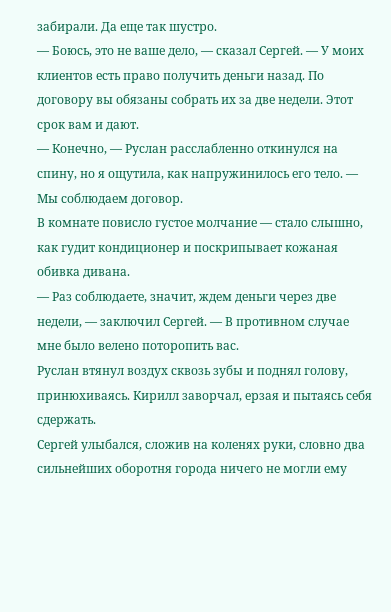забирали. Да еще так шустро.
— Боюсь, это не ваше дело, — сказал Сергей. — У моих клиентов есть право получить деньги назад. По договору вы обязаны собрать их за две недели. Этот срок вам и дают.
— Конечно, — Руслан расслабленно откинулся на спину, но я ощутила, как напружинилось его тело. — Мы соблюдаем договор.
В комнате повисло густое молчание — стало слышно, как гудит кондиционер и поскрипывает кожаная обивка дивана.
— Раз соблюдаете, значит, ждем деньги через две недели, — заключил Сергей. — В противном случае мне было велено поторопить вас.
Руслан втянул воздух сквозь зубы и поднял голову, принюхиваясь. Кирилл заворчал, ерзая и пытаясь себя сдержать.
Сергей улыбался, сложив на коленях руки, словно два сильнейших оборотня города ничего не могли ему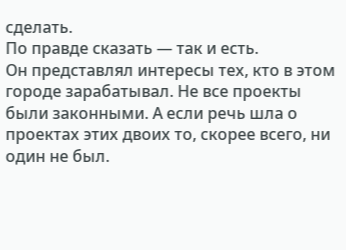сделать.
По правде сказать — так и есть.
Он представлял интересы тех, кто в этом городе зарабатывал. Не все проекты были законными. А если речь шла о проектах этих двоих то, скорее всего, ни один не был.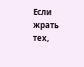Если жрать тех,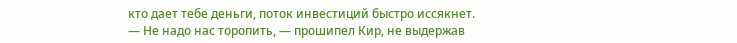кто дает тебе деньги, поток инвестиций быстро иссякнет.
— Не надо нас торопить, — прошипел Кир, не выдержав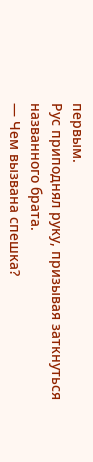первым.
Рус приподнял руку, призывая заткнуться названного брата.
— Чем вызвана спешка?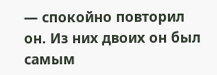— спокойно повторил он. Из них двоих он был самым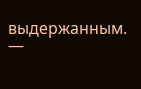выдержанным. —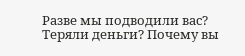Разве мы подводили вас? Теряли деньги? Почему вы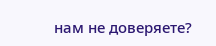нам не доверяете?